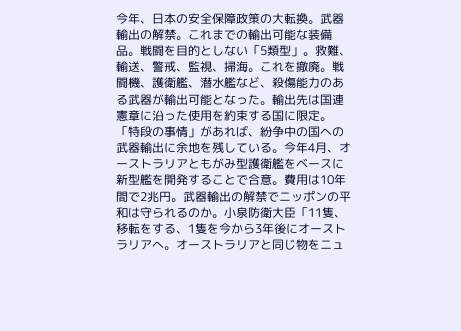今年、日本の安全保障政策の大転換。武器輸出の解禁。これまでの輸出可能な装備品。戦闘を目的としない「5類型」。救難、輸送、警戒、監視、掃海。これを撤廃。戦闘機、護衛艦、潜水艦など、殺傷能力のある武器が輸出可能となった。輸出先は国連憲章に沿った使用を約束する国に限定。「特段の事情」があれば、紛争中の国への武器輸出に余地を残している。今年4月、オーストラリアともがみ型護衛艦をベースに新型艦を開発することで合意。費用は10年間で2兆円。武器輸出の解禁でニッポンの平和は守られるのか。小泉防衛大臣「11隻、移転をする、1隻を今から3年後にオーストラリアへ。オーストラリアと同じ物をニュ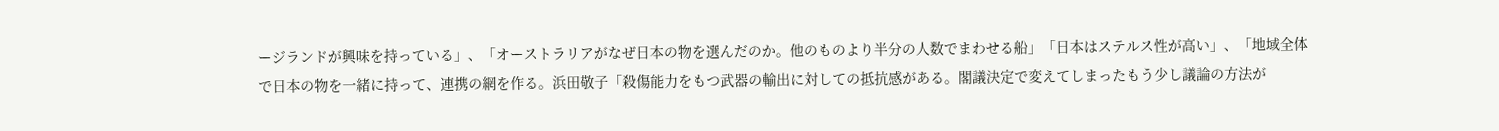ージランドが興味を持っている」、「オーストラリアがなぜ日本の物を選んだのか。他のものより半分の人数でまわせる船」「日本はステルス性が高い」、「地域全体で日本の物を一緒に持って、連携の網を作る。浜田敬子「殺傷能力をもつ武器の輸出に対しての抵抗感がある。閣議決定で変えてしまったもう少し議論の方法が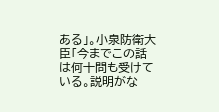ある」。小泉防衛大臣「今までこの話は何十問も受けている。説明がな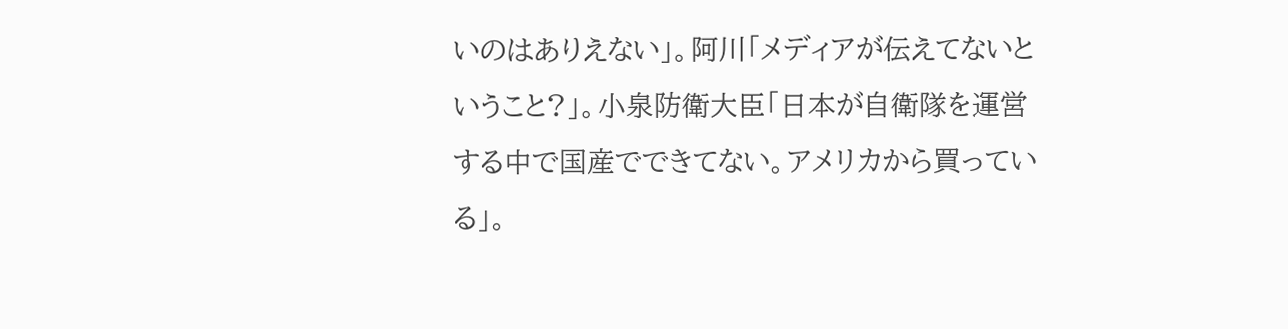いのはありえない」。阿川「メディアが伝えてないということ?」。小泉防衛大臣「日本が自衛隊を運営する中で国産でできてない。アメリカから買っている」。